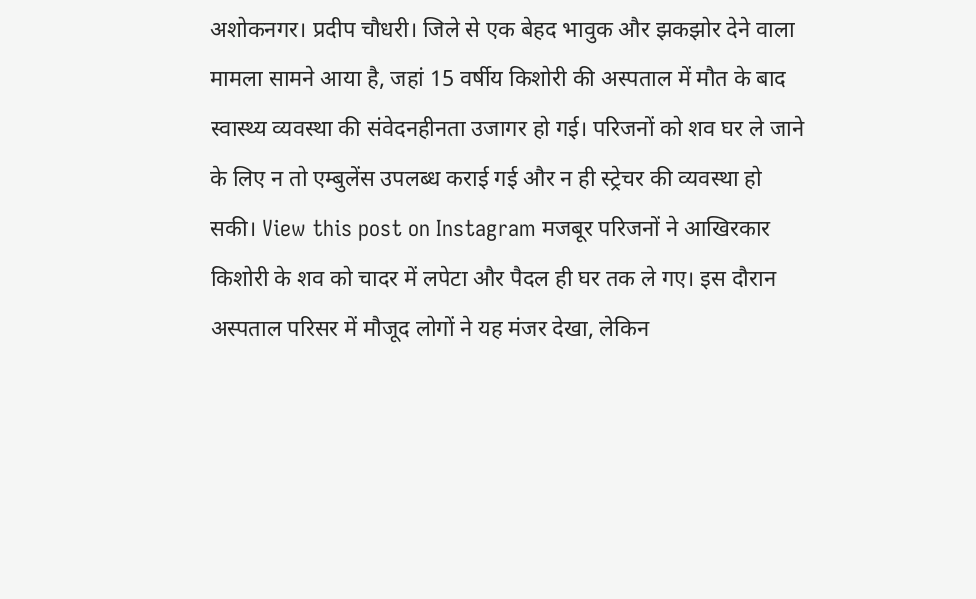अशोकनगर। प्रदीप चौधरी। जिले से एक बेहद भावुक और झकझोर देने वाला मामला सामने आया है, जहां 15 वर्षीय किशोरी की अस्पताल में मौत के बाद स्वास्थ्य व्यवस्था की संवेदनहीनता उजागर हो गई। परिजनों को शव घर ले जाने के लिए न तो एम्बुलेंस उपलब्ध कराई गई और न ही स्ट्रेचर की व्यवस्था हो सकी। View this post on Instagram मजबूर परिजनों ने आखिरकार किशोरी के शव को चादर में लपेटा और पैदल ही घर तक ले गए। इस दौरान अस्पताल परिसर में मौजूद लोगों ने यह मंजर देखा, लेकिन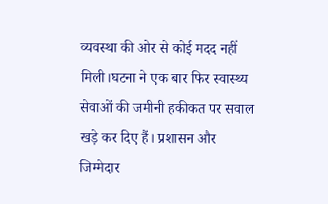व्यवस्था की ओर से कोई मदद नहीं मिली।घटना ने एक बार फिर स्वास्थ्य सेवाओं की जमीनी हकीकत पर सवाल खड़े कर दिए हैं। प्रशासन और जिम्मेदार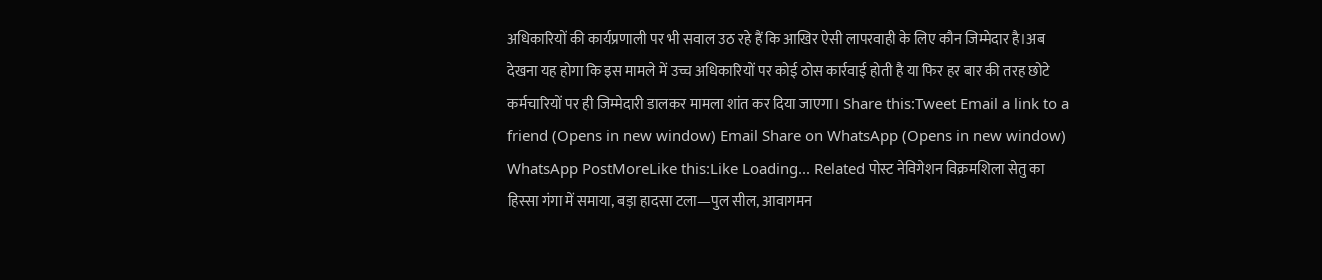अधिकारियों की कार्यप्रणाली पर भी सवाल उठ रहे हैं कि आखिर ऐसी लापरवाही के लिए कौन जिम्मेदार है।अब देखना यह होगा कि इस मामले में उच्च अधिकारियों पर कोई ठोस कार्रवाई होती है या फिर हर बार की तरह छोटे कर्मचारियों पर ही जिम्मेदारी डालकर मामला शांत कर दिया जाएगा। Share this:Tweet Email a link to a friend (Opens in new window) Email Share on WhatsApp (Opens in new window) WhatsApp PostMoreLike this:Like Loading... Related पोस्ट नेविगेशन विक्रमशिला सेतु का हिस्सा गंगा में समाया, बड़ा हादसा टला—पुल सील, आवागमन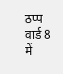ठप्प वार्ड 8 में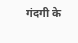गंदगी के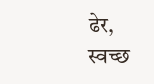ढेर, स्वच्छ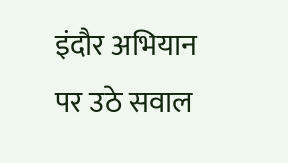इंदौर अभियान पर उठे सवाल